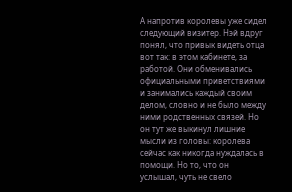А напротив королевы уже сидел следующий визитер. Нэй вдруг понял, что привык видеть отца вот так: в этом кабинете, за работой. Они обменивались официальными приветствиями и занимались каждый своим делом, словно и не было между ними родственных связей. Но он тут же выкинул лишние мысли из головы: королева сейчас как никогда нуждалась в помощи. Но то, что он услышал, чуть не свело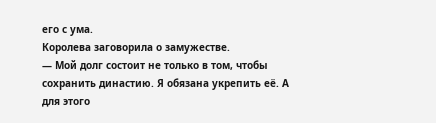его с ума.
Королева заговорила о замужестве.
— Мой долг состоит не только в том, чтобы сохранить династию. Я обязана укрепить её. А для этого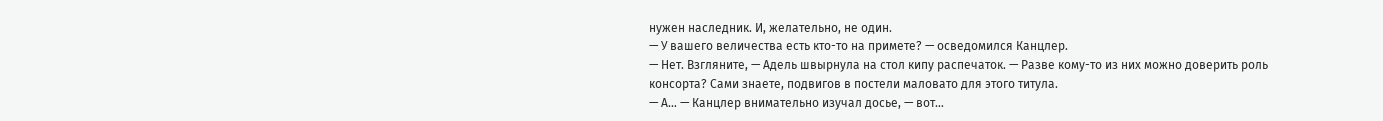нужен наследник. И, желательно, не один.
— У вашего величества есть кто-то на примете? — осведомился Канцлер.
— Нет. Взгляните, — Адель швырнула на стол кипу распечаток. — Разве кому-то из них можно доверить роль консорта? Сами знаете, подвигов в постели маловато для этого титула.
— А… — Канцлер внимательно изучал досье, — вот…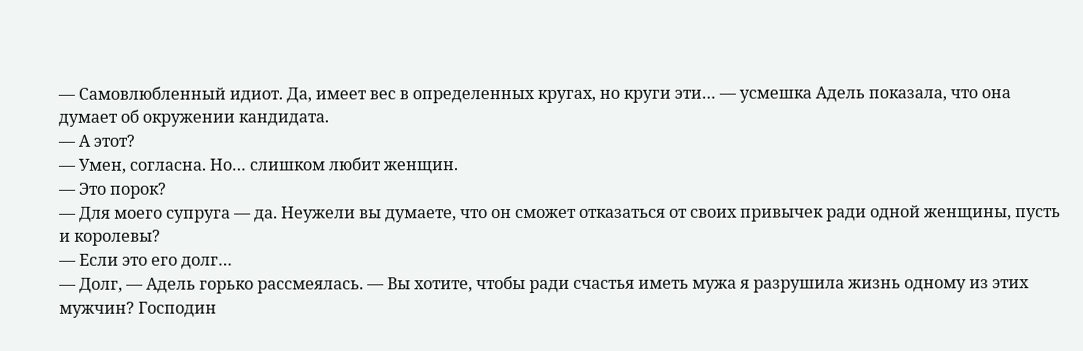— Самовлюбленный идиот. Да, имеет вес в определенных кругах, но круги эти… — усмешка Адель показала, что она думает об окружении кандидата.
— А этот?
— Умен, согласна. Но… слишком любит женщин.
— Это порок?
— Для моего супруга — да. Неужели вы думаете, что он сможет отказаться от своих привычек ради одной женщины, пусть и королевы?
— Если это его долг…
— Долг, — Адель горько рассмеялась. — Вы хотите, чтобы ради счастья иметь мужа я разрушила жизнь одному из этих мужчин? Господин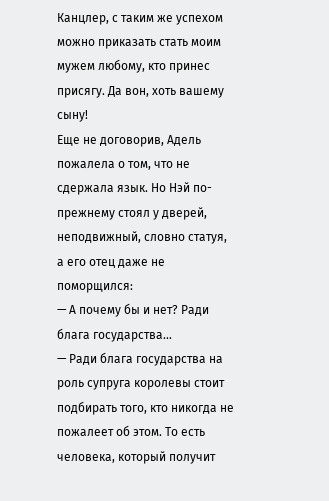Канцлер, с таким же успехом можно приказать стать моим мужем любому, кто принес присягу. Да вон, хоть вашему сыну!
Еще не договорив, Адель пожалела о том, что не сдержала язык. Но Нэй по-прежнему стоял у дверей, неподвижный, словно статуя, а его отец даже не поморщился:
— А почему бы и нет? Ради блага государства…
— Ради блага государства на роль супруга королевы стоит подбирать того, кто никогда не пожалеет об этом. То есть человека, который получит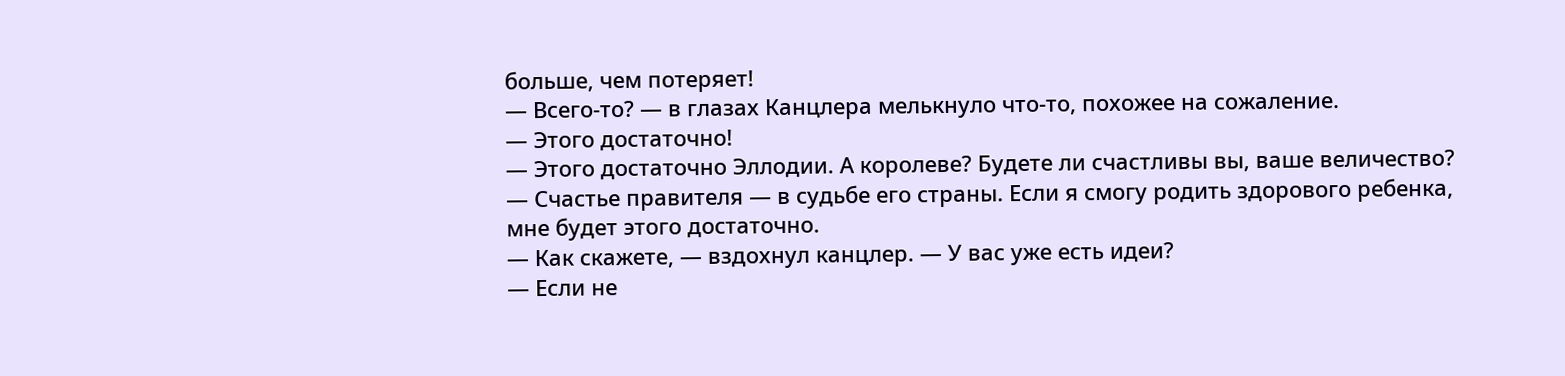больше, чем потеряет!
— Всего-то? — в глазах Канцлера мелькнуло что-то, похожее на сожаление.
— Этого достаточно!
— Этого достаточно Эллодии. А королеве? Будете ли счастливы вы, ваше величество?
— Счастье правителя — в судьбе его страны. Если я смогу родить здорового ребенка, мне будет этого достаточно.
— Как скажете, — вздохнул канцлер. — У вас уже есть идеи?
— Если не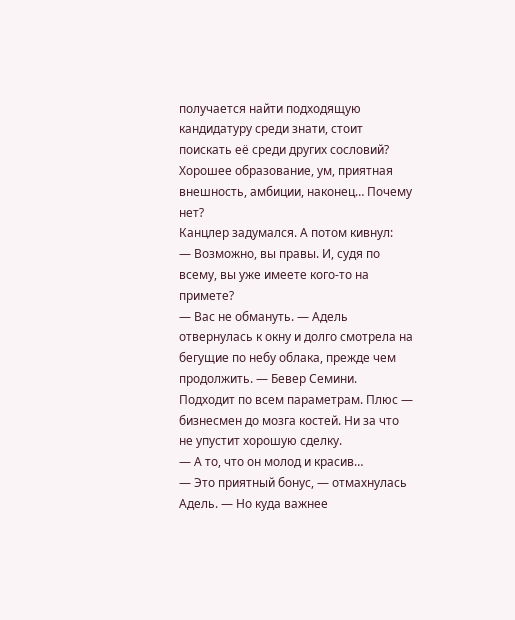получается найти подходящую кандидатуру среди знати, стоит поискать её среди других сословий? Хорошее образование, ум, приятная внешность, амбиции, наконец… Почему нет?
Канцлер задумался. А потом кивнул:
— Возможно, вы правы. И, судя по всему, вы уже имеете кого-то на примете?
— Вас не обмануть. — Адель отвернулась к окну и долго смотрела на бегущие по небу облака, прежде чем продолжить. — Бевер Семини. Подходит по всем параметрам. Плюс — бизнесмен до мозга костей. Ни за что не упустит хорошую сделку.
— А то, что он молод и красив…
— Это приятный бонус, — отмахнулась Адель. — Но куда важнее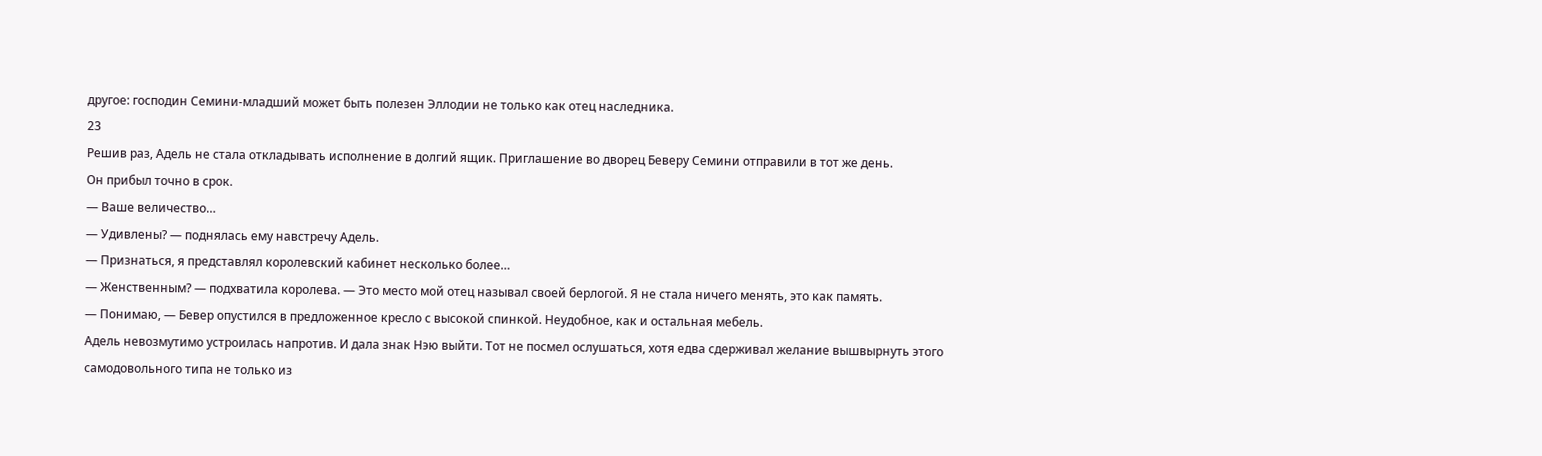другое: господин Семини-младший может быть полезен Эллодии не только как отец наследника.
23
Решив раз, Адель не стала откладывать исполнение в долгий ящик. Приглашение во дворец Беверу Семини отправили в тот же день.
Он прибыл точно в срок.
— Ваше величество…
— Удивлены? — поднялась ему навстречу Адель.
— Признаться, я представлял королевский кабинет несколько более…
— Женственным? — подхватила королева. — Это место мой отец называл своей берлогой. Я не стала ничего менять, это как память.
— Понимаю, — Бевер опустился в предложенное кресло с высокой спинкой. Неудобное, как и остальная мебель.
Адель невозмутимо устроилась напротив. И дала знак Нэю выйти. Тот не посмел ослушаться, хотя едва сдерживал желание вышвырнуть этого самодовольного типа не только из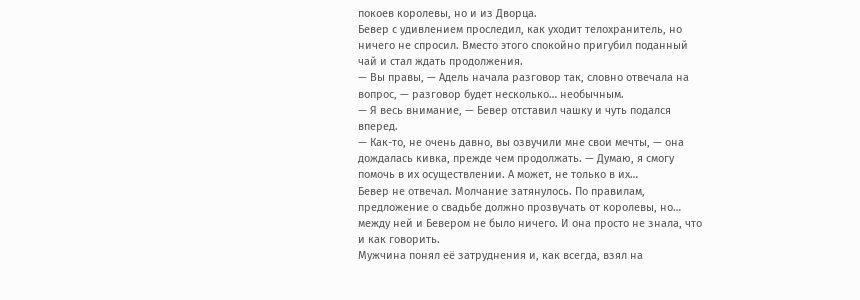покоев королевы, но и из Дворца.
Бевер с удивлением проследил, как уходит телохранитель, но ничего не спросил. Вместо этого спокойно пригубил поданный чай и стал ждать продолжения.
— Вы правы, — Адель начала разговор так, словно отвечала на вопрос, — разговор будет несколько… необычным.
— Я весь внимание, — Бевер отставил чашку и чуть подался вперед.
— Как-то, не очень давно, вы озвучили мне свои мечты, — она дождалась кивка, прежде чем продолжать. — Думаю, я смогу помочь в их осуществлении. А может, не только в их…
Бевер не отвечал. Молчание затянулось. По правилам, предложение о свадьбе должно прозвучать от королевы, но… между ней и Бевером не было ничего. И она просто не знала, что и как говорить.
Мужчина понял её затруднения и, как всегда, взял на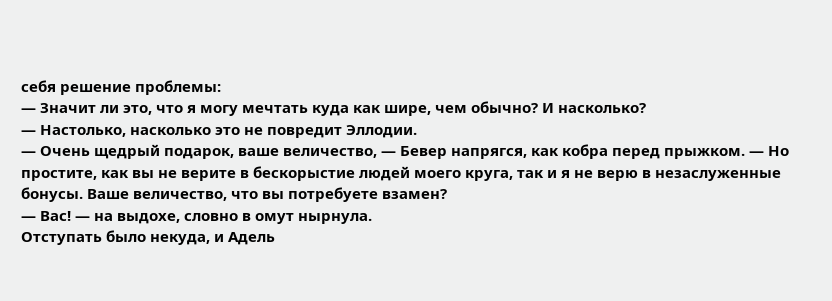себя решение проблемы:
— Значит ли это, что я могу мечтать куда как шире, чем обычно? И насколько?
— Настолько, насколько это не повредит Эллодии.
— Очень щедрый подарок, ваше величество, — Бевер напрягся, как кобра перед прыжком. — Но простите, как вы не верите в бескорыстие людей моего круга, так и я не верю в незаслуженные бонусы. Ваше величество, что вы потребуете взамен?
— Вас! — на выдохе, словно в омут нырнула.
Отступать было некуда, и Адель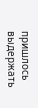пришлось выдержать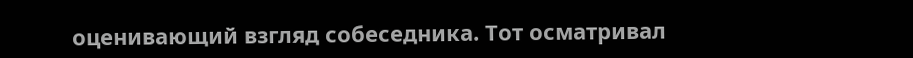оценивающий взгляд собеседника. Тот осматривал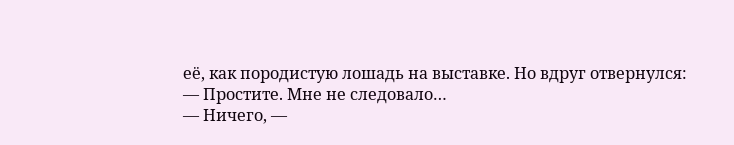её, как породистую лошадь на выставке. Но вдруг отвернулся:
— Простите. Мне не следовало…
— Ничего, —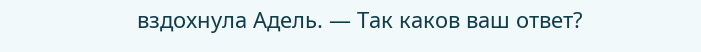вздохнула Адель. — Так каков ваш ответ?